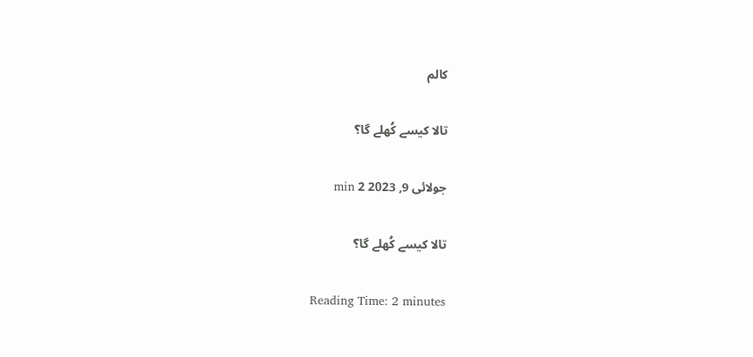کالم

تالا کیسے کُھلے گا؟

جولائی 9, 2023 2 min

تالا کیسے کُھلے گا؟

Reading Time: 2 minutes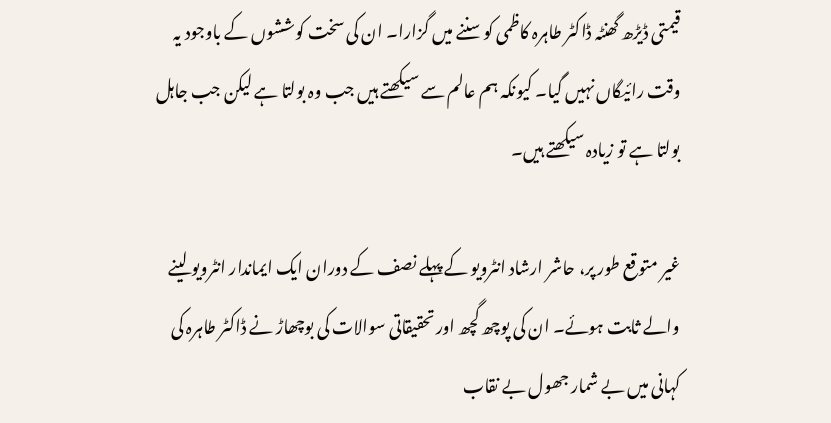قیمتی ڈیڑھ گھنٹہ ڈاکٹر طاہرہ کاظمی کو سننے میں گزارا۔ ان کی سخت کوششوں کے باوجود یہ وقت رائیگاں نہیں گیا۔ کیونکہ ہم عالم سے سیکھتے ہیں جب وہ بولتا ہے لیکن جب جاہل بولتا ہے تو زیادہ سیکھتے ہیں۔

غیر متوقع طور پر، حاشر ارشاد انٹرویو کے پہلے نصف کے دوران ایک ایماندار انٹرویو لینے والے ثابت ہوئے۔ ان کی پوچھ گچھ اور تحقیقاتی سوالات کی بوچھاڑ نے ڈاکٹر طاہرہ کی کہانی میں بے شمار جھول بے نقاب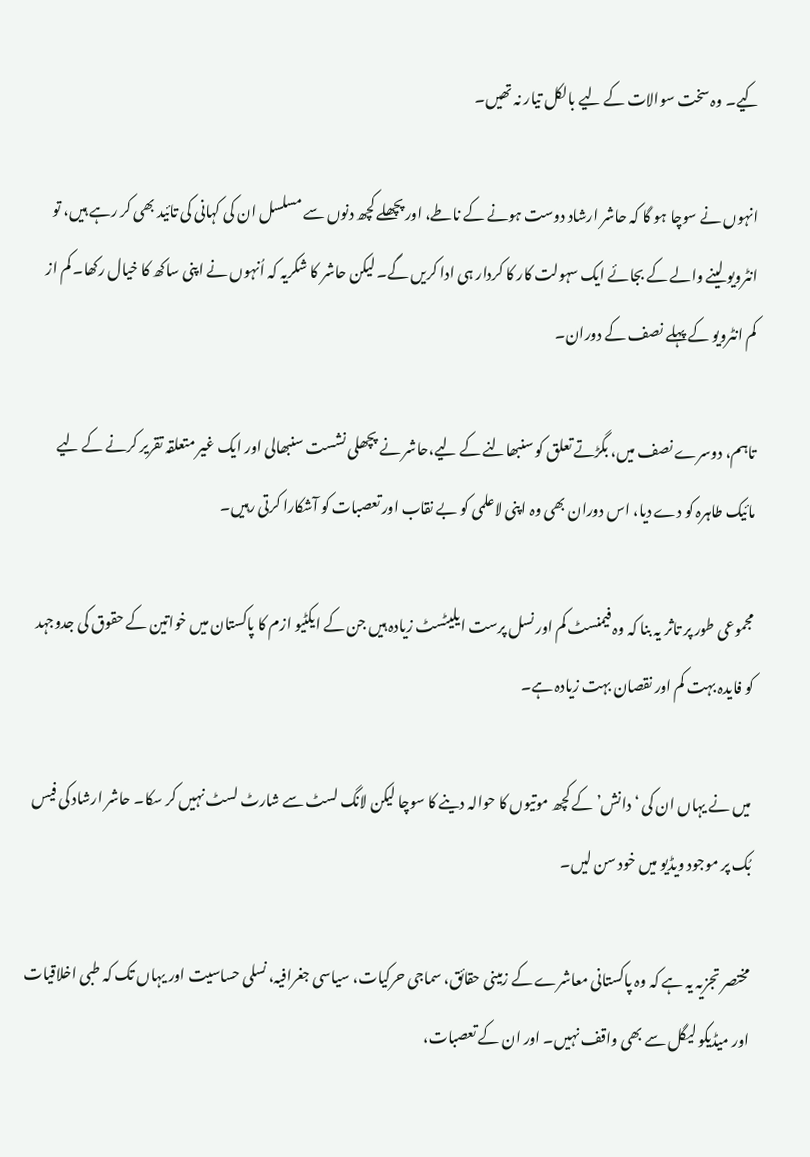کیے۔ وہ سخت سوالات کے لیے بالکل تیار نہ تھیں۔

انہوں نے سوچا ہو گا کہ حاشر ارشاد دوست ہونے کے ناطے، اور پچھلے کچھ دنوں سے مسلسل ان کی کہانی کی تائید بھی کر رہے ہیں، تو انٹرویو لینے والے کے بجائے ایک سہولت کار کا کردار ہی ادا کریں گے۔ لیکن حاشر کا شکریہ کہ اُنہوں نے اپنی ساکھ کا خیال رکھا۔ کم از کم انٹرویو کے پہلے نصف کے دوران۔

تاہم، دوسرے نصف میں، بگڑتے تعلق کو سنبھالنے کے لیے،حاشر نے پچھلی نشست سنبھالی اور ایک غیر متعلقہ تقریر کرنے کے لیے مائیک طاہرہ کو دے دیا، اس دوران بھی وہ اپنی لاعلمی کو بے نقاب اور تعصبات کو آشکارا کرتی رہیں۔

مجموعی طور پر تاثر یہ بنا کہ وہ فیمنسٹ کم اور نسل پرست ایلیٹسٹ زیادہ ہیں جن کے ایکٹیو ازم کا پاکستان میں خواتین کے حقوق کی جدوجہد کو فایدہ بہت کم اور نقصان بہت زیادہ ہے۔

میں نے یہاں ان کی ‘دانش’ کے کچھ موتیوں کا حوالہ دینے کا سوچا لیکن لانگ لسٹ سے شارٹ لسٹ نہیں کر سکا۔ حاشر ارشاد کی فیس بُک پر موجود ویڈیو میں خود سن لیں۔

مختصر تجزیہ یہ ہے کہ وہ پاکستانی معاشرے کے زمینی حقائق، سماجی حرکیات، سیاسی جغرافیہ، نسلی حساسیت اور یہاں تک کہ طبی اخلاقیات اور میڈیکو لیگل سے بھی واقف نہیں۔ اور ان کے تعصبات،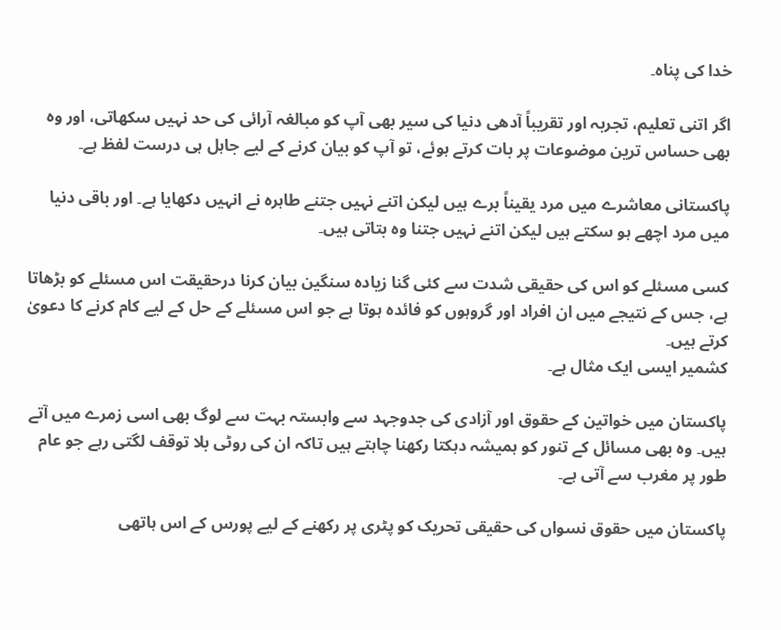خدا کی پناہ۔

اگر اتنی تعلیم، تجربہ اور تقریباً آدھی دنیا کی سیر بھی آپ کو مبالغہ آرائی کی حد نہیں سکھاتی، اور وہ بھی حساس ترین موضوعات پر بات کرتے ہوئے، تو آپ کو بیان کرنے کے لیے جاہل ہی درست لفظ ہے۔

پاکستانی معاشرے میں مرد یقیناً برے ہیں لیکن اتنے نہیں جتنے طاہرہ نے انہیں دکھایا ہے۔ اور باقی دنیا میں مرد اچھے ہو سکتے ہیں لیکن اتنے نہیں جتنا وہ بتاتی ہیں۔

کسی مسئلے کو اس کی حقیقی شدت سے کئی گنا زیادہ سنگین بیان کرنا درحقیقت اس مسئلے کو بڑھاتا ہے، جس کے نتیجے میں ان افراد اور گروہوں کو فائدہ ہوتا ہے جو اس مسئلے کے حل کے لیے کام کرنے کا دعویٰ کرتے ہیں۔
کشمیر ایسی ایک مثال ہے۔

پاکستان میں خواتین کے حقوق اور آزادی کی جدوجہد سے وابستہ بہت سے لوگ بھی اسی زمرے میں آتے ہیں۔ وہ بھی مسائل کے تنور کو ہمیشہ دہکتا رکھنا چاہتے ہیں تاکہ ان کی روٹی بلا توقف لگتی رہے جو عام طور پر مغرب سے آتی ہے۔

پاکستان میں حقوق نسواں کی حقیقی تحریک کو پٹری پر رکھنے کے لیے پورس کے اس ہاتھی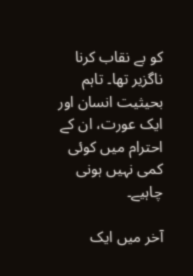کو بے نقاب کرنا ناگزیر تھا۔ تاہم بحیثیت انسان اور ایک عورت، ان کے احترام میں کوئی کمی نہیں ہونی چاہیے۔

آخر میں ایک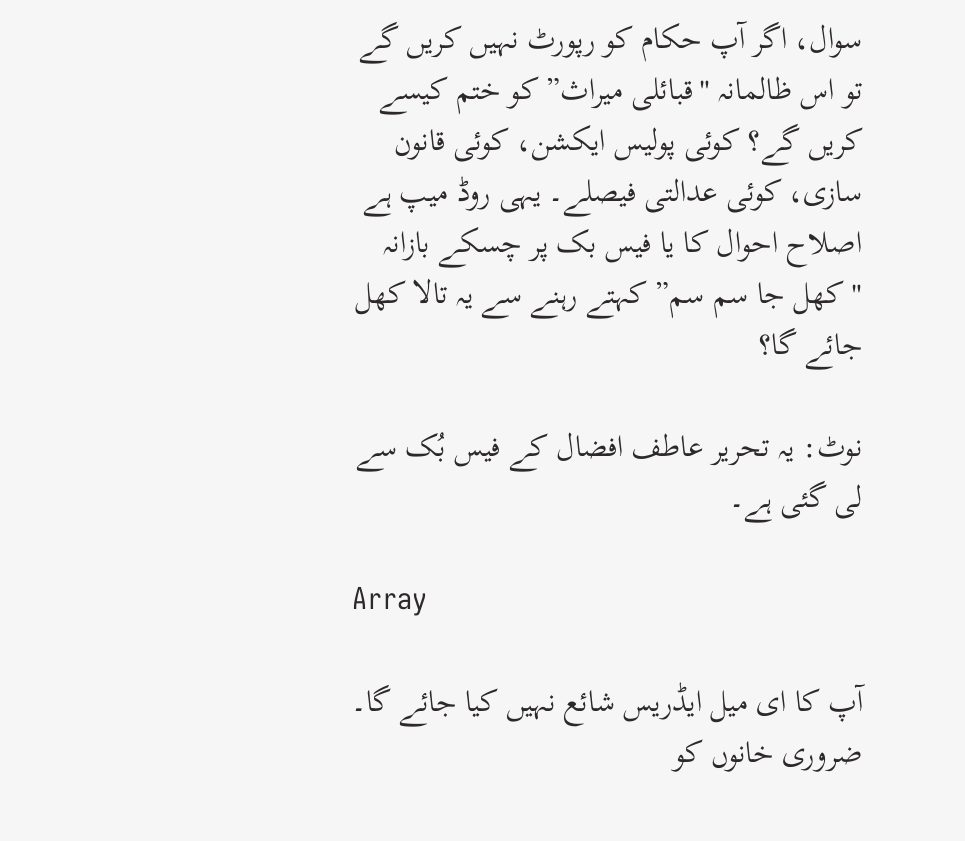سوال، اگر آپ حکام کو رپورٹ نہیں کریں گے تو اس ظالمانہ "قبائلی میراث” کو ختم کیسے کریں گے؟ کوئی پولیس ایکشن، کوئی قانون سازی، کوئی عدالتی فیصلے۔ یہی روڈ میپ ہے اصلاح احوال کا یا فیس بک پر چسکے بازانہ "کھل جا سم سم” کہتے رہنے سے یہ تالا کھل جائے گا؟

نوٹ: یہ تحریر عاطف افضال کے فیس بُک سے لی گئی ہے۔

Array

آپ کا ای میل ایڈریس شائع نہیں کیا جائے گا۔ ضروری خانوں کو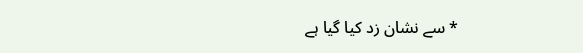* سے نشان زد کیا گیا ہے